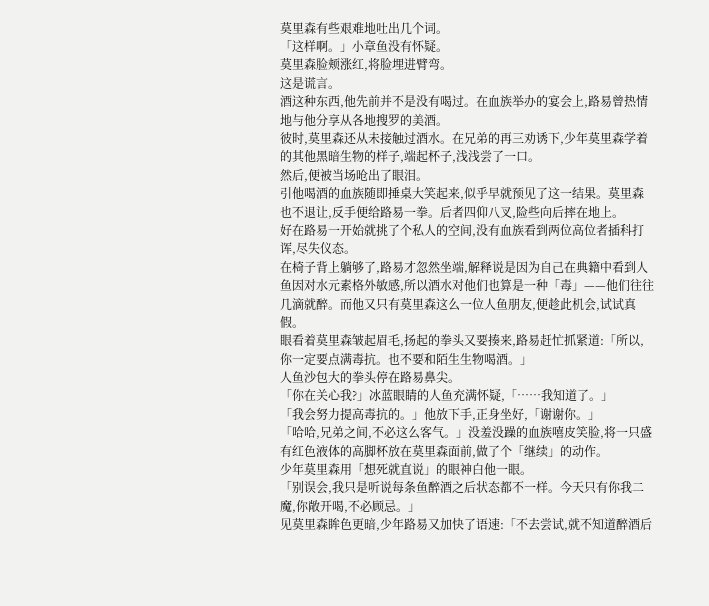莫里森有些艰难地吐出几个词。
「这样啊。」小章鱼没有怀疑。
莫里森脸颊涨红,将脸埋进臂弯。
这是谎言。
酒这种东西,他先前并不是没有喝过。在血族举办的宴会上,路易曾热情地与他分享从各地搜罗的美酒。
彼时,莫里森还从未接触过酒水。在兄弟的再三劝诱下,少年莫里森学着的其他黑暗生物的样子,端起杯子,浅浅尝了一口。
然后,便被当场呛出了眼泪。
引他喝酒的血族随即捶桌大笑起来,似乎早就预见了这一结果。莫里森也不退让,反手便给路易一拳。后者四仰八叉,险些向后摔在地上。
好在路易一开始就挑了个私人的空间,没有血族看到两位高位者插科打诨,尽失仪态。
在椅子背上躺够了,路易才忽然坐端,解释说是因为自己在典籍中看到人鱼因对水元素格外敏感,所以酒水对他们也算是一种「毒」——他们往往几滴就醉。而他又只有莫里森这么一位人鱼朋友,便趁此机会,试试真假。
眼看着莫里森皱起眉毛,扬起的拳头又要揍来,路易赶忙抓紧道:「所以,你一定要点满毒抗。也不要和陌生生物喝酒。」
人鱼沙包大的拳头停在路易鼻尖。
「你在关心我?」冰蓝眼睛的人鱼充满怀疑,「……我知道了。」
「我会努力提高毒抗的。」他放下手,正身坐好,「谢谢你。」
「哈哈,兄弟之间,不必这么客气。」没羞没躁的血族嘻皮笑脸,将一只盛有红色液体的高脚杯放在莫里森面前,做了个「继续」的动作。
少年莫里森用「想死就直说」的眼神白他一眼。
「别误会,我只是听说每条鱼醉酒之后状态都不一样。今天只有你我二魔,你敞开喝,不必顾忌。」
见莫里森眸色更暗,少年路易又加快了语速:「不去尝试,就不知道醉酒后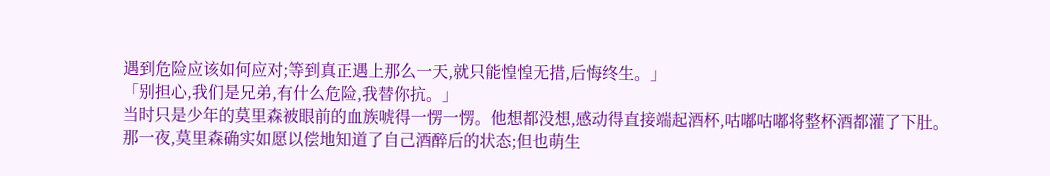遇到危险应该如何应对;等到真正遇上那么一天,就只能惶惶无措,后悔终生。」
「别担心,我们是兄弟,有什么危险,我替你抗。」
当时只是少年的莫里森被眼前的血族唬得一愣一愣。他想都没想,感动得直接端起酒杯,咕嘟咕嘟将整杯酒都灌了下肚。
那一夜,莫里森确实如愿以偿地知道了自己酒醉后的状态;但也萌生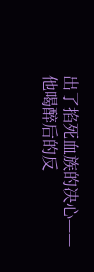出了掐死血族的决心——
他喝醉后的反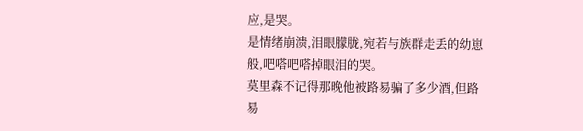应,是哭。
是情绪崩溃,泪眼朦胧,宛若与族群走丢的幼崽般,吧嗒吧嗒掉眼泪的哭。
莫里森不记得那晚他被路易骗了多少酒,但路易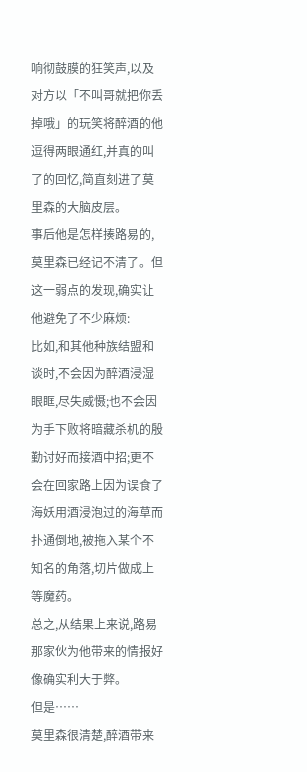响彻鼓膜的狂笑声,以及对方以「不叫哥就把你丢掉哦」的玩笑将醉酒的他逗得两眼通红,并真的叫了的回忆,简直刻进了莫里森的大脑皮层。
事后他是怎样揍路易的,莫里森已经记不清了。但这一弱点的发现,确实让他避免了不少麻烦:
比如,和其他种族结盟和谈时,不会因为醉酒浸湿眼眶,尽失威慑;也不会因为手下败将暗藏杀机的殷勤讨好而接酒中招;更不会在回家路上因为误食了海妖用酒浸泡过的海草而扑通倒地,被拖入某个不知名的角落,切片做成上等魔药。
总之,从结果上来说,路易那家伙为他带来的情报好像确实利大于弊。
但是……
莫里森很清楚,醉酒带来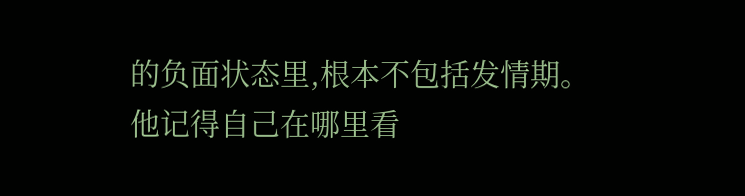的负面状态里,根本不包括发情期。
他记得自己在哪里看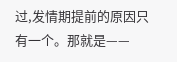过,发情期提前的原因只有一个。那就是——